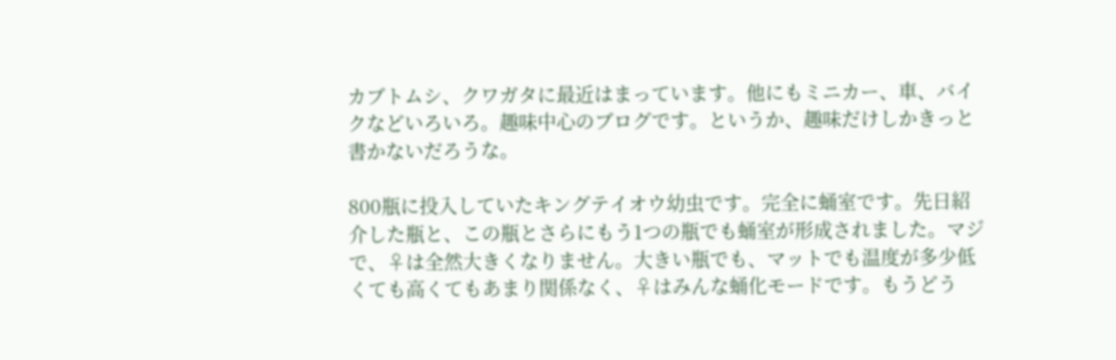カブトムシ、クワガタに最近はまっています。他にもミニカー、車、バイクなどいろいろ。趣味中心のブログです。というか、趣味だけしかきっと書かないだろうな。

800瓶に投入していたキングテイオウ幼虫です。完全に蛹室です。先日紹介した瓶と、この瓶とさらにもう1つの瓶でも蛹室が形成されました。マジで、♀は全然大きくなりません。大きい瓶でも、マットでも温度が多少低くても高くてもあまり関係なく、♀はみんな蛹化モードです。もうどう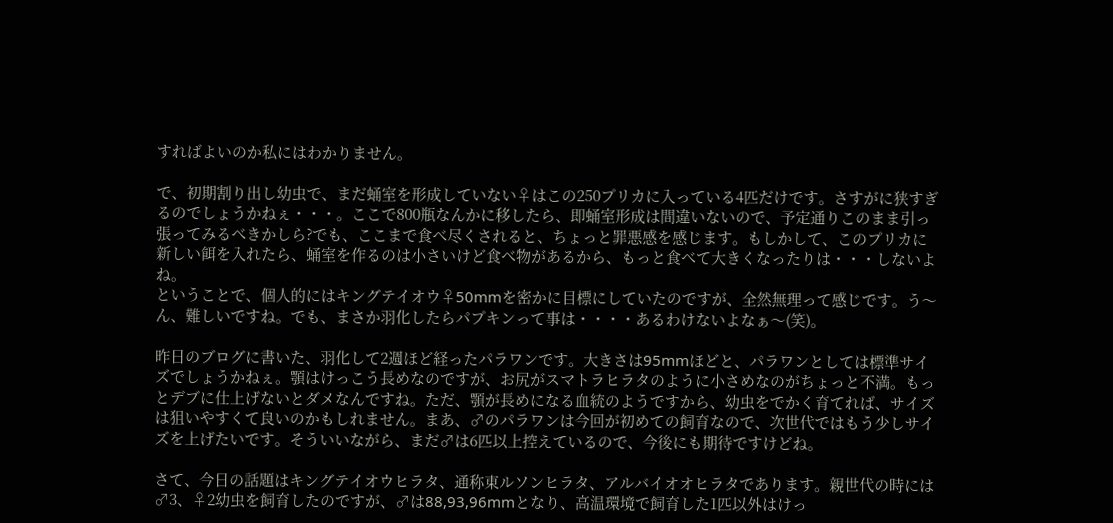すればよいのか私にはわかりません。

で、初期割り出し幼虫で、まだ蛹室を形成していない♀はこの250プリカに入っている4匹だけです。さすがに狭すぎるのでしょうかねぇ・・・。ここで800瓶なんかに移したら、即蛹室形成は間違いないので、予定通りこのまま引っ張ってみるべきかしら?でも、ここまで食べ尽くされると、ちょっと罪悪感を感じます。もしかして、このプリカに新しい餌を入れたら、蛹室を作るのは小さいけど食べ物があるから、もっと食べて大きくなったりは・・・しないよね。
ということで、個人的にはキングテイオウ♀50mmを密かに目標にしていたのですが、全然無理って感じです。う〜ん、難しいですね。でも、まさか羽化したらパプキンって事は・・・・あるわけないよなぁ〜(笑)。

昨日のブログに書いた、羽化して2週ほど経ったパラワンです。大きさは95mmほどと、パラワンとしては標準サイズでしょうかねぇ。顎はけっこう長めなのですが、お尻がスマトラヒラタのように小さめなのがちょっと不満。もっとデブに仕上げないとダメなんですね。ただ、顎が長めになる血統のようですから、幼虫をでかく育てれば、サイズは狙いやすくて良いのかもしれません。まあ、♂のパラワンは今回が初めての飼育なので、次世代ではもう少しサイズを上げたいです。そういいながら、まだ♂は6匹以上控えているので、今後にも期待ですけどね。

さて、今日の話題はキングテイオウヒラタ、通称東ルソンヒラタ、アルバイオオヒラタであります。親世代の時には♂3、♀2幼虫を飼育したのですが、♂は88,93,96mmとなり、高温環境で飼育した1匹以外はけっ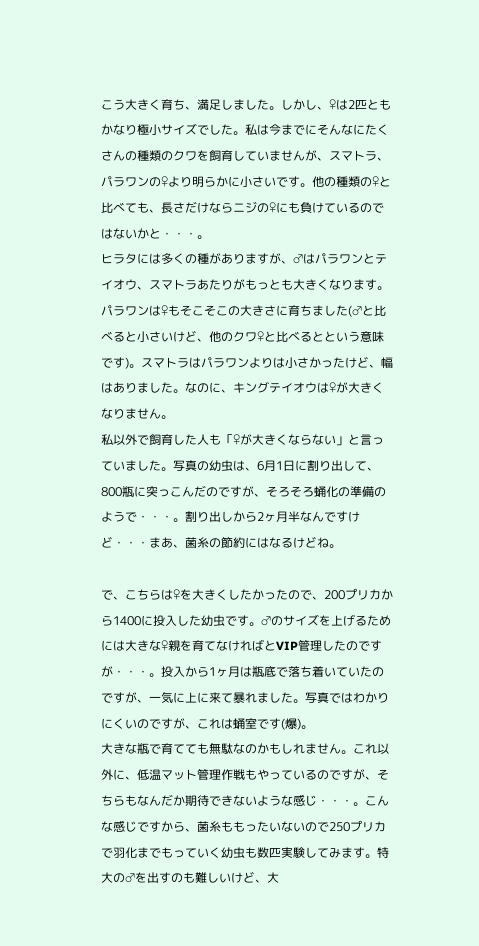こう大きく育ち、満足しました。しかし、♀は2匹ともかなり極小サイズでした。私は今までにそんなにたくさんの種類のクワを飼育していませんが、スマトラ、パラワンの♀より明らかに小さいです。他の種類の♀と比べても、長さだけならニジの♀にも負けているのではないかと・・・。
ヒラタには多くの種がありますが、♂はパラワンとテイオウ、スマトラあたりがもっとも大きくなります。パラワンは♀もそこそこの大きさに育ちました(♂と比べると小さいけど、他のクワ♀と比べるとという意味です)。スマトラはパラワンよりは小さかったけど、幅はありました。なのに、キングテイオウは♀が大きくなりません。
私以外で飼育した人も「♀が大きくならない」と言っていました。写真の幼虫は、6月1日に割り出して、800瓶に突っこんだのですが、そろそろ蛹化の準備のようで・・・。割り出しから2ヶ月半なんですけど・・・まあ、菌糸の節約にはなるけどね。

で、こちらは♀を大きくしたかったので、200プリカから1400に投入した幼虫です。♂のサイズを上げるためには大きな♀親を育てなければとVIP管理したのですが・・・。投入から1ヶ月は瓶底で落ち着いていたのですが、一気に上に来て暴れました。写真ではわかりにくいのですが、これは蛹室です(爆)。
大きな瓶で育てても無駄なのかもしれません。これ以外に、低温マット管理作戦もやっているのですが、そちらもなんだか期待できないような感じ・・・。こんな感じですから、菌糸ももったいないので250プリカで羽化までもっていく幼虫も数匹実験してみます。特大の♂を出すのも難しいけど、大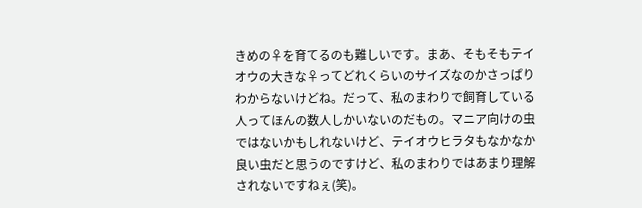きめの♀を育てるのも難しいです。まあ、そもそもテイオウの大きな♀ってどれくらいのサイズなのかさっぱりわからないけどね。だって、私のまわりで飼育している人ってほんの数人しかいないのだもの。マニア向けの虫ではないかもしれないけど、テイオウヒラタもなかなか良い虫だと思うのですけど、私のまわりではあまり理解されないですねぇ(笑)。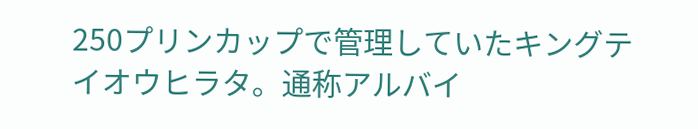250プリンカップで管理していたキングテイオウヒラタ。通称アルバイ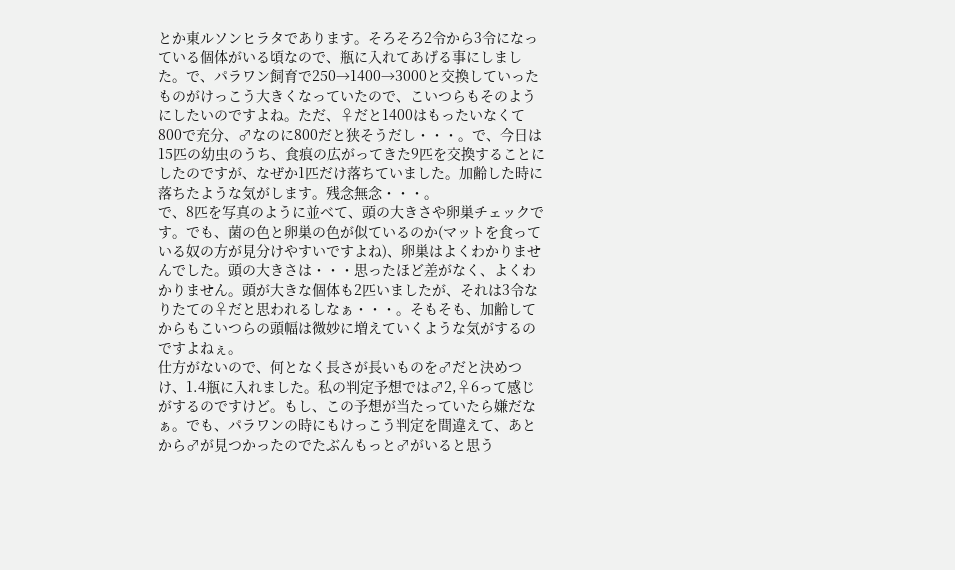とか東ルソンヒラタであります。そろそろ2令から3令になっている個体がいる頃なので、瓶に入れてあげる事にしました。で、パラワン飼育で250→1400→3000と交換していったものがけっこう大きくなっていたので、こいつらもそのようにしたいのですよね。ただ、♀だと1400はもったいなくて800で充分、♂なのに800だと狭そうだし・・・。で、今日は15匹の幼虫のうち、食痕の広がってきた9匹を交換することにしたのですが、なぜか1匹だけ落ちていました。加齢した時に落ちたような気がします。残念無念・・・。
で、8匹を写真のように並べて、頭の大きさや卵巣チェックです。でも、菌の色と卵巣の色が似ているのか(マットを食っている奴の方が見分けやすいですよね)、卵巣はよくわかりませんでした。頭の大きさは・・・思ったほど差がなく、よくわかりません。頭が大きな個体も2匹いましたが、それは3令なりたての♀だと思われるしなぁ・・・。そもそも、加齢してからもこいつらの頭幅は微妙に増えていくような気がするのですよねぇ。
仕方がないので、何となく長さが長いものを♂だと決めつけ、1.4瓶に入れました。私の判定予想では♂2,♀6って感じがするのですけど。もし、この予想が当たっていたら嫌だなぁ。でも、パラワンの時にもけっこう判定を間違えて、あとから♂が見つかったのでたぶんもっと♂がいると思う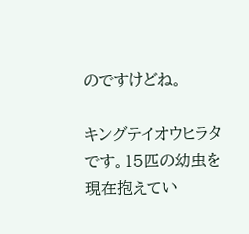のですけどね。

キングテイオウヒラタです。15匹の幼虫を現在抱えてい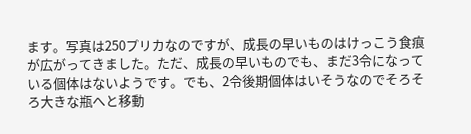ます。写真は250プリカなのですが、成長の早いものはけっこう食痕が広がってきました。ただ、成長の早いものでも、まだ3令になっている個体はないようです。でも、2令後期個体はいそうなのでそろそろ大きな瓶へと移動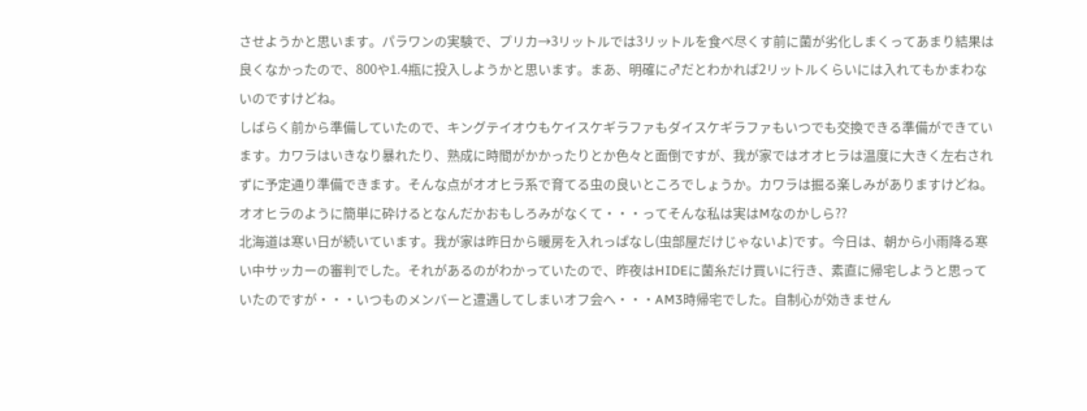させようかと思います。パラワンの実験で、プリカ→3リットルでは3リットルを食べ尽くす前に菌が劣化しまくってあまり結果は良くなかったので、800や1.4瓶に投入しようかと思います。まあ、明確に♂だとわかれば2リットルくらいには入れてもかまわないのですけどね。
しばらく前から準備していたので、キングテイオウもケイスケギラファもダイスケギラファもいつでも交換できる準備ができています。カワラはいきなり暴れたり、熟成に時間がかかったりとか色々と面倒ですが、我が家ではオオヒラは温度に大きく左右されずに予定通り準備できます。そんな点がオオヒラ系で育てる虫の良いところでしょうか。カワラは掘る楽しみがありますけどね。オオヒラのように簡単に砕けるとなんだかおもしろみがなくて・・・ってそんな私は実はMなのかしら??
北海道は寒い日が続いています。我が家は昨日から暖房を入れっぱなし(虫部屋だけじゃないよ)です。今日は、朝から小雨降る寒い中サッカーの審判でした。それがあるのがわかっていたので、昨夜はHIDEに菌糸だけ買いに行き、素直に帰宅しようと思っていたのですが・・・いつものメンバーと遭遇してしまいオフ会へ・・・AM3時帰宅でした。自制心が効きません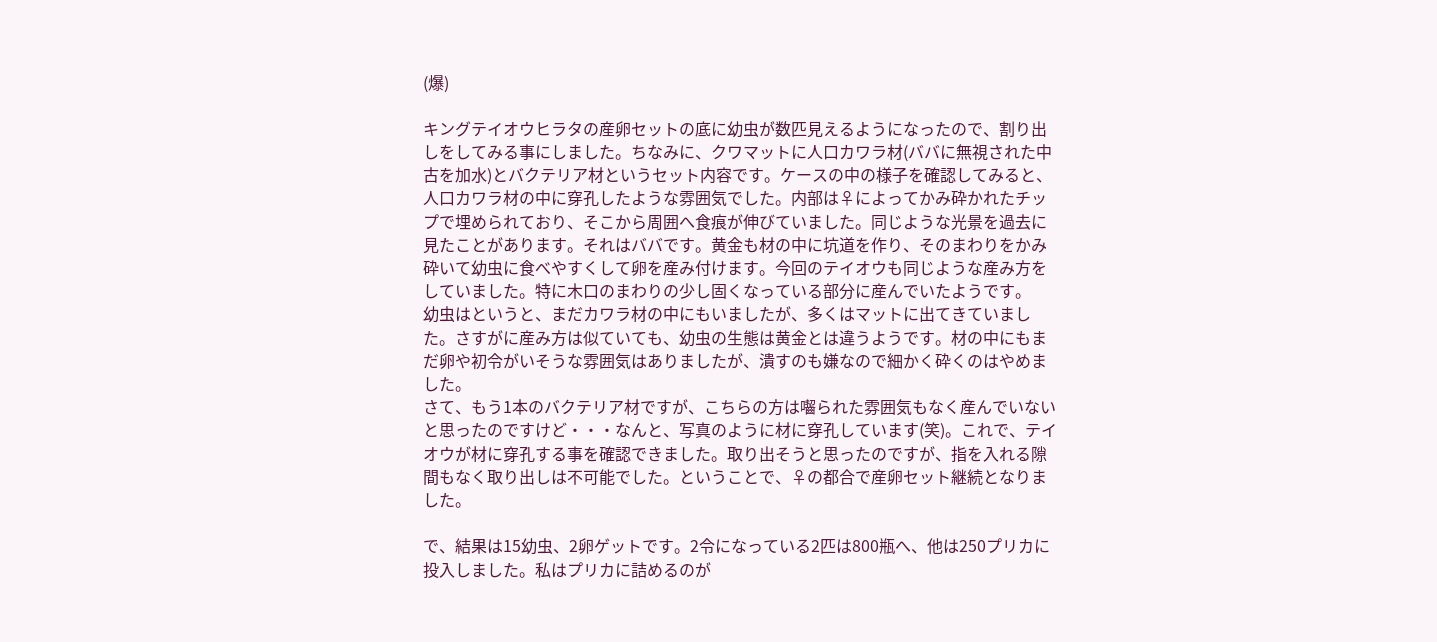(爆)

キングテイオウヒラタの産卵セットの底に幼虫が数匹見えるようになったので、割り出しをしてみる事にしました。ちなみに、クワマットに人口カワラ材(ババに無視された中古を加水)とバクテリア材というセット内容です。ケースの中の様子を確認してみると、人口カワラ材の中に穿孔したような雰囲気でした。内部は♀によってかみ砕かれたチップで埋められており、そこから周囲へ食痕が伸びていました。同じような光景を過去に見たことがあります。それはババです。黄金も材の中に坑道を作り、そのまわりをかみ砕いて幼虫に食べやすくして卵を産み付けます。今回のテイオウも同じような産み方をしていました。特に木口のまわりの少し固くなっている部分に産んでいたようです。
幼虫はというと、まだカワラ材の中にもいましたが、多くはマットに出てきていました。さすがに産み方は似ていても、幼虫の生態は黄金とは違うようです。材の中にもまだ卵や初令がいそうな雰囲気はありましたが、潰すのも嫌なので細かく砕くのはやめました。
さて、もう1本のバクテリア材ですが、こちらの方は囓られた雰囲気もなく産んでいないと思ったのですけど・・・なんと、写真のように材に穿孔しています(笑)。これで、テイオウが材に穿孔する事を確認できました。取り出そうと思ったのですが、指を入れる隙間もなく取り出しは不可能でした。ということで、♀の都合で産卵セット継続となりました。

で、結果は15幼虫、2卵ゲットです。2令になっている2匹は800瓶へ、他は250プリカに投入しました。私はプリカに詰めるのが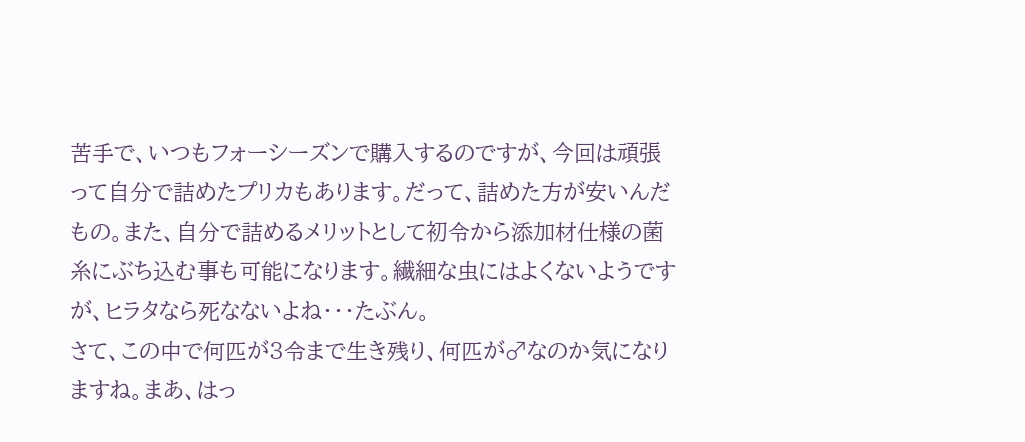苦手で、いつもフォーシーズンで購入するのですが、今回は頑張って自分で詰めたプリカもあります。だって、詰めた方が安いんだもの。また、自分で詰めるメリットとして初令から添加材仕様の菌糸にぶち込む事も可能になります。繊細な虫にはよくないようですが、ヒラタなら死なないよね・・・たぶん。
さて、この中で何匹が3令まで生き残り、何匹が♂なのか気になりますね。まあ、はっ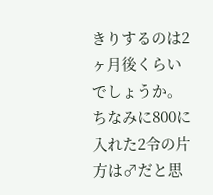きりするのは2ヶ月後くらいでしょうか。ちなみに800に入れた2令の片方は♂だと思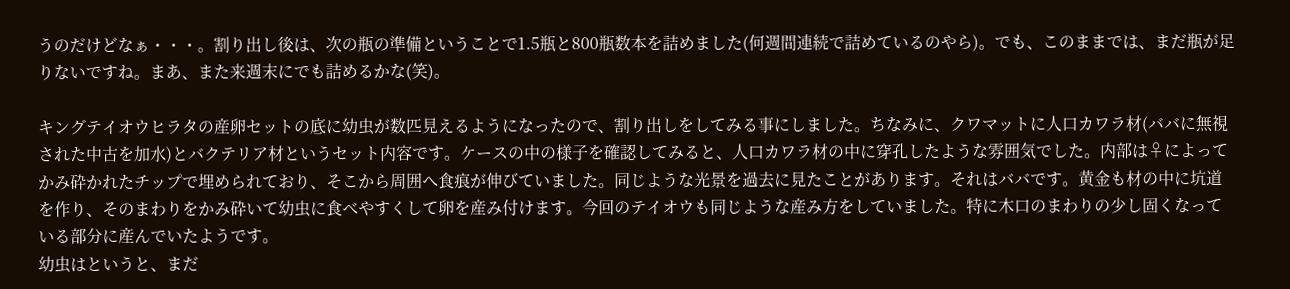うのだけどなぁ・・・。割り出し後は、次の瓶の準備ということで1.5瓶と800瓶数本を詰めました(何週間連続で詰めているのやら)。でも、このままでは、まだ瓶が足りないですね。まあ、また来週末にでも詰めるかな(笑)。

キングテイオウヒラタの産卵セットの底に幼虫が数匹見えるようになったので、割り出しをしてみる事にしました。ちなみに、クワマットに人口カワラ材(ババに無視された中古を加水)とバクテリア材というセット内容です。ケースの中の様子を確認してみると、人口カワラ材の中に穿孔したような雰囲気でした。内部は♀によってかみ砕かれたチップで埋められており、そこから周囲へ食痕が伸びていました。同じような光景を過去に見たことがあります。それはババです。黄金も材の中に坑道を作り、そのまわりをかみ砕いて幼虫に食べやすくして卵を産み付けます。今回のテイオウも同じような産み方をしていました。特に木口のまわりの少し固くなっている部分に産んでいたようです。
幼虫はというと、まだ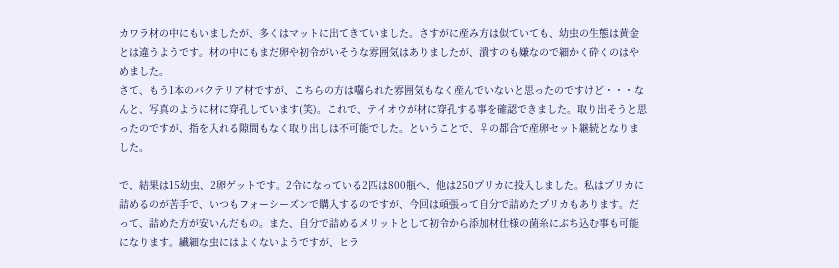カワラ材の中にもいましたが、多くはマットに出てきていました。さすがに産み方は似ていても、幼虫の生態は黄金とは違うようです。材の中にもまだ卵や初令がいそうな雰囲気はありましたが、潰すのも嫌なので細かく砕くのはやめました。
さて、もう1本のバクテリア材ですが、こちらの方は囓られた雰囲気もなく産んでいないと思ったのですけど・・・なんと、写真のように材に穿孔しています(笑)。これで、テイオウが材に穿孔する事を確認できました。取り出そうと思ったのですが、指を入れる隙間もなく取り出しは不可能でした。ということで、♀の都合で産卵セット継続となりました。

で、結果は15幼虫、2卵ゲットです。2令になっている2匹は800瓶へ、他は250プリカに投入しました。私はプリカに詰めるのが苦手で、いつもフォーシーズンで購入するのですが、今回は頑張って自分で詰めたプリカもあります。だって、詰めた方が安いんだもの。また、自分で詰めるメリットとして初令から添加材仕様の菌糸にぶち込む事も可能になります。繊細な虫にはよくないようですが、ヒラ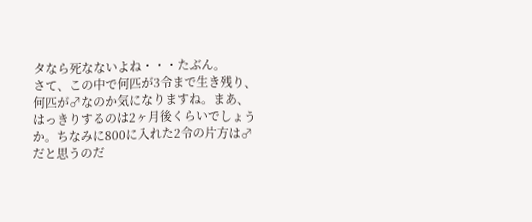タなら死なないよね・・・たぶん。
さて、この中で何匹が3令まで生き残り、何匹が♂なのか気になりますね。まあ、はっきりするのは2ヶ月後くらいでしょうか。ちなみに800に入れた2令の片方は♂だと思うのだ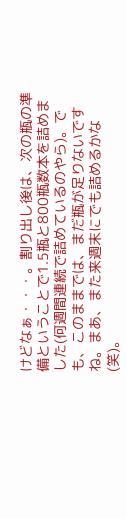けどなぁ・・・。割り出し後は、次の瓶の準備ということで1.5瓶と800瓶数本を詰めました(何週間連続で詰めているのやら)。でも、このままでは、まだ瓶が足りないですね。まあ、また来週末にでも詰めるかな(笑)。